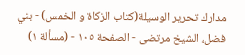مدارك تحرير الوسيلة(كتاب الزكاة و الخمس) - بني فضل، الشيخ مرتضى - الصفحة ١٠٥ - (مسألة ١)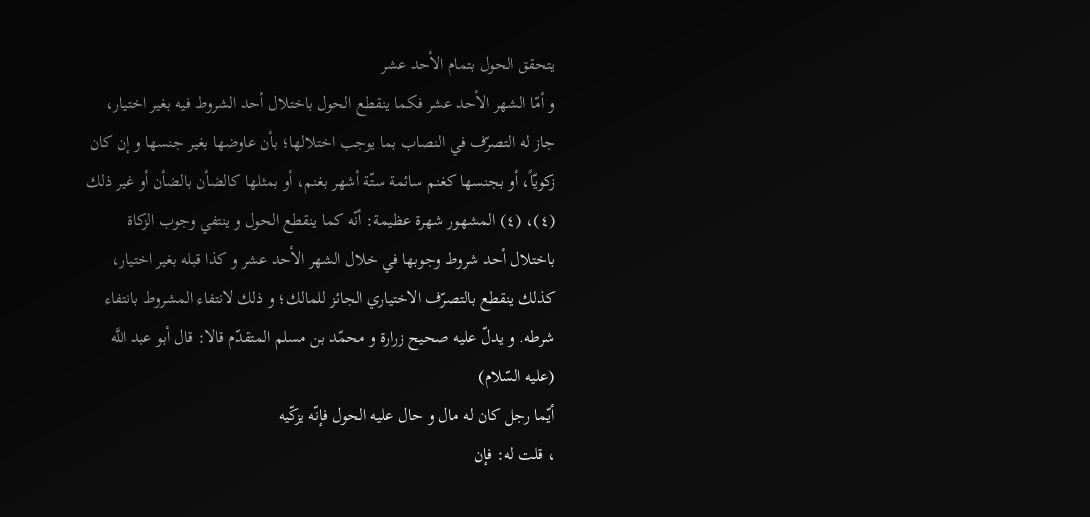يتحقق الحول بتمام الأحد عشر
و أمّا الشهر الأحد عشر فكما ينقطع الحول باختلال أحد الشروط فيه بغير اختيار، جاز له التصرّف في النصاب بما يوجب اختلالها؛ بأن عاوضها بغير جنسها و إن كان زكويّاً، أو بجنسها كغنم سائمة ستّة أشهر بغنم، أو بمثلها كالضأن بالضأن أو غير ذلك (٤)، (٤) المشهور شهرة عظيمة: أنّه كما ينقطع الحول و ينتفي وجوب الزكاة باختلال أحد شروط وجوبها في خلال الشهر الأحد عشر و كذا قبله بغير اختيار، كذلك ينقطع بالتصرّف الاختياري الجائز للمالك؛ و ذلك لانتفاء المشروط بانتفاء شرطه. و يدلّ عليه صحيح زرارة و محمّد بن مسلم المتقدّم قالا: قال أبو عبد اللَّه (عليه السّلام)
أيّما رجل كان له مال و حال عليه الحول فإنّه يزكّيه
، قلت له: فإن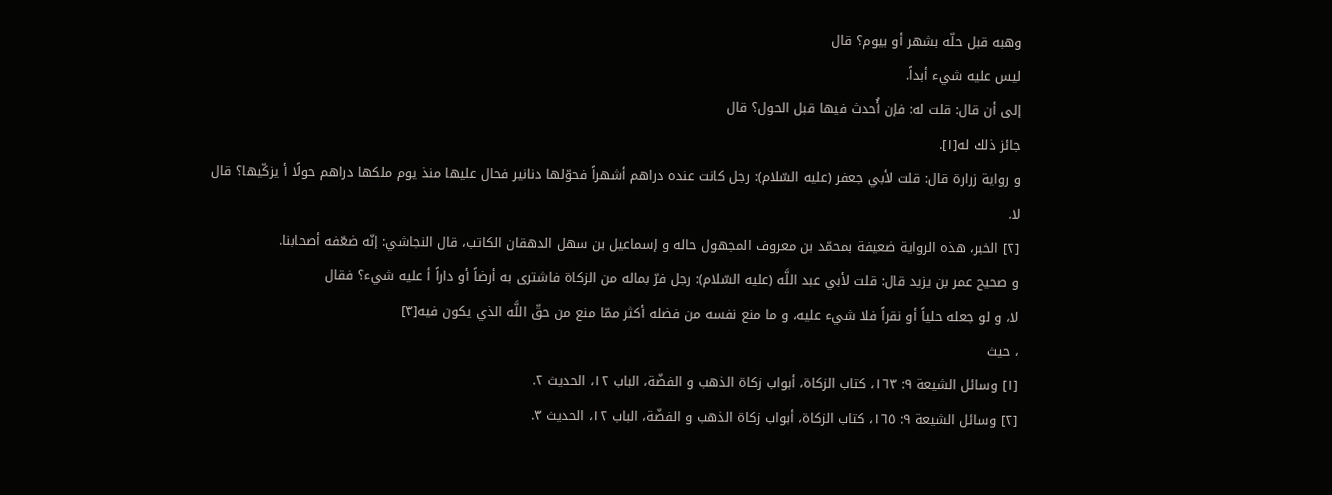وهبه قبل حلّه بشهر أو بيوم؟ قال
ليس عليه شيء أبداً.
إلى أن قال: قلت له: فإن أُحدث فيها قبل الحول؟ قال
جائز ذلك له[١].
و رواية زرارة قال: قلت لأبي جعفر (عليه السّلام): رجل كانت عنده دراهم أشهراً فحوّلها دنانير فحال عليها منذ يوم ملكها دراهم حولًا أ يزكّيها؟ قال
لا.
[٢] الخبر، هذه الرواية ضعيفة بمحمّد بن معروف المجهول حاله و إسماعيل بن سهل الدهقان الكاتب، قال النجاشي: إنّه ضعّفه أصحابنا.
و صحيح عمر بن يزيد قال: قلت لأبي عبد اللَّه (عليه السّلام): رجل فرّ بماله من الزكاة فاشترى به أرضاً أو داراً أ عليه شيء؟ فقال
لا، و لو جعله حلياً أو نقراً فلا شيء عليه، و ما منع نفسه من فضله أكثر ممّا منع من حقّ اللَّه الذي يكون فيه[٣]
، حيث
[١] وسائل الشيعة ٩: ١٦٣، كتاب الزكاة، أبواب زكاة الذهب و الفضّة، الباب ١٢، الحديث ٢.
[٢] وسائل الشيعة ٩: ١٦٥، كتاب الزكاة، أبواب زكاة الذهب و الفضّة، الباب ١٢، الحديث ٣.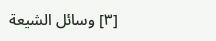[٣] وسائل الشيعة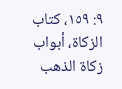٩: ١٥٩، كتاب الزكاة، أبواب زكاة الذهب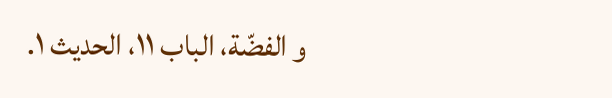و الفضّة، الباب ١١، الحديث ١.